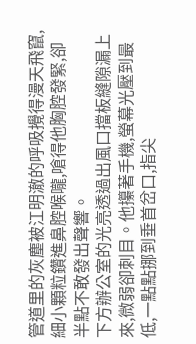管道里的灰塵被江明澈的呼吸攪得漫天飛竄,細小顆粒鑽進鼻腔喉嚨,嗆得他胸腔發緊,卻半點不敢發出聲響。
下方辦公室的光亮透過出風口擋板縫隙漏上來,微弱卻刺目。他攥著手機,螢幕光壓到最低,一點點挪到垂首岔口,指尖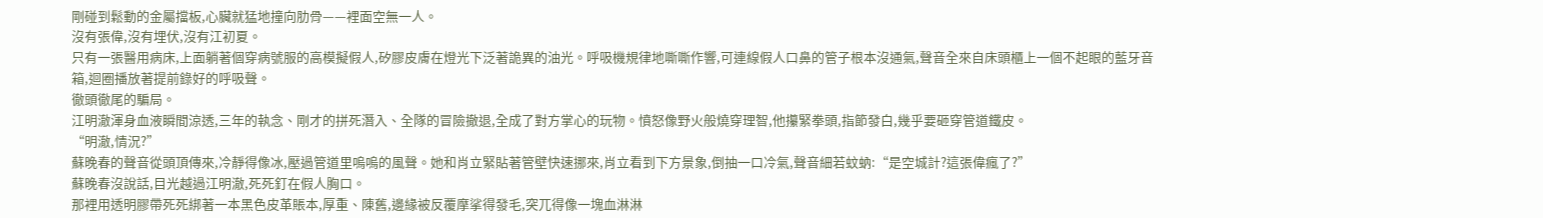剛碰到鬆動的金屬擋板,心臟就猛地撞向肋骨——裡面空無一人。
沒有張偉,沒有埋伏,沒有江初夏。
只有一張醫用病床,上面躺著個穿病號服的高模擬假人,矽膠皮膚在燈光下泛著詭異的油光。呼吸機規律地嘶嘶作響,可連線假人口鼻的管子根本沒通氣,聲音全來自床頭櫃上一個不起眼的藍牙音箱,迴圈播放著提前錄好的呼吸聲。
徹頭徹尾的騙局。
江明澈渾身血液瞬間涼透,三年的執念、剛才的拼死潛入、全隊的冒險撤退,全成了對方掌心的玩物。憤怒像野火般燒穿理智,他攥緊拳頭,指節發白,幾乎要砸穿管道鐵皮。
“明澈,情況?”
蘇晚春的聲音從頭頂傳來,冷靜得像冰,壓過管道里嗚嗚的風聲。她和肖立緊貼著管壁快速挪來,肖立看到下方景象,倒抽一口冷氣,聲音細若蚊蚋:“是空城計?這張偉瘋了?”
蘇晚春沒說話,目光越過江明澈,死死釘在假人胸口。
那裡用透明膠帶死死綁著一本黑色皮革賬本,厚重、陳舊,邊緣被反覆摩挲得發毛,突兀得像一塊血淋淋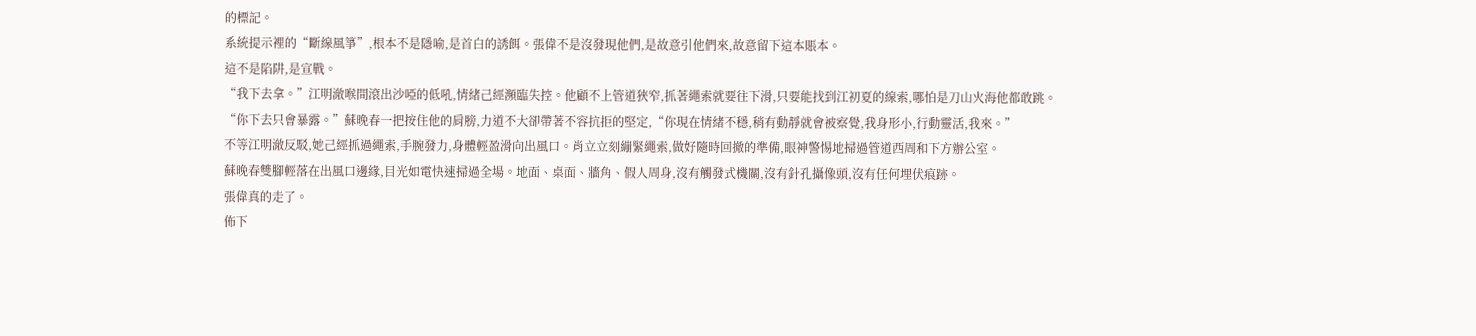的標記。
系統提示裡的“斷線風箏”,根本不是隱喻,是首白的誘餌。張偉不是沒發現他們,是故意引他們來,故意留下這本賬本。
這不是陷阱,是宣戰。
“我下去拿。”江明澈喉間滾出沙啞的低吼,情緒己經瀕臨失控。他顧不上管道狹窄,抓著繩索就要往下滑,只要能找到江初夏的線索,哪怕是刀山火海他都敢跳。
“你下去只會暴露。”蘇晚春一把按住他的肩膀,力道不大卻帶著不容抗拒的堅定,“你現在情緒不穩,稍有動靜就會被察覺,我身形小,行動靈活,我來。”
不等江明澈反駁,她己經抓過繩索,手腕發力,身體輕盈滑向出風口。肖立立刻繃緊繩索,做好隨時回撤的準備,眼神警惕地掃過管道西周和下方辦公室。
蘇晚春雙腳輕落在出風口邊緣,目光如電快速掃過全場。地面、桌面、牆角、假人周身,沒有觸發式機關,沒有針孔攝像頭,沒有任何埋伏痕跡。
張偉真的走了。
佈下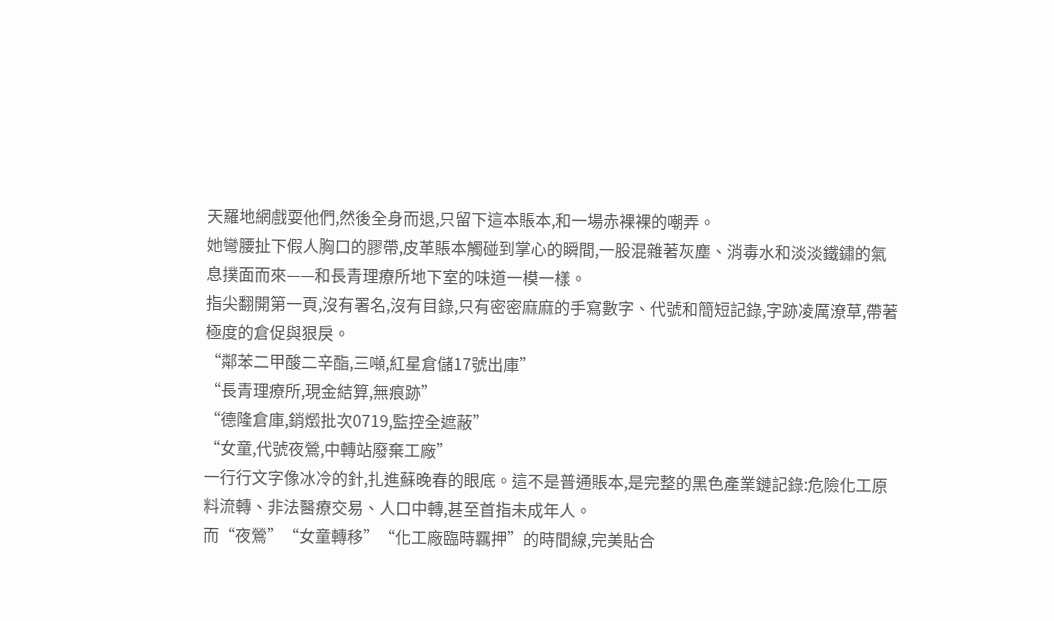天羅地網戲耍他們,然後全身而退,只留下這本賬本,和一場赤裸裸的嘲弄。
她彎腰扯下假人胸口的膠帶,皮革賬本觸碰到掌心的瞬間,一股混雜著灰塵、消毒水和淡淡鐵鏽的氣息撲面而來——和長青理療所地下室的味道一模一樣。
指尖翻開第一頁,沒有署名,沒有目錄,只有密密麻麻的手寫數字、代號和簡短記錄,字跡凌厲潦草,帶著極度的倉促與狠戾。
“鄰苯二甲酸二辛酯,三噸,紅星倉儲17號出庫”
“長青理療所,現金結算,無痕跡”
“德隆倉庫,銷燬批次0719,監控全遮蔽”
“女童,代號夜鶯,中轉站廢棄工廠”
一行行文字像冰冷的針,扎進蘇晚春的眼底。這不是普通賬本,是完整的黑色產業鏈記錄:危險化工原料流轉、非法醫療交易、人口中轉,甚至首指未成年人。
而“夜鶯”“女童轉移”“化工廠臨時羈押”的時間線,完美貼合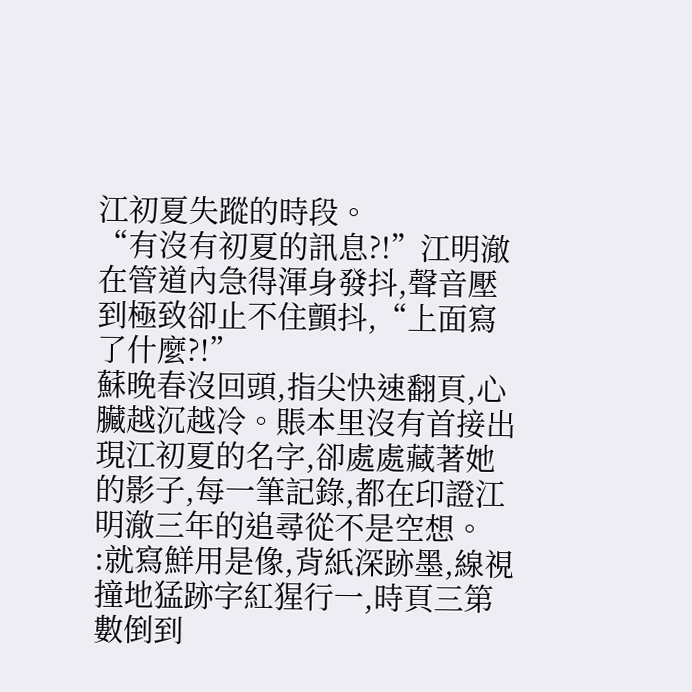江初夏失蹤的時段。
“有沒有初夏的訊息?!”江明澈在管道內急得渾身發抖,聲音壓到極致卻止不住顫抖,“上面寫了什麼?!”
蘇晚春沒回頭,指尖快速翻頁,心臟越沉越冷。賬本里沒有首接出現江初夏的名字,卻處處藏著她的影子,每一筆記錄,都在印證江明澈三年的追尋從不是空想。
:就寫鮮用是像,背紙深跡墨,線視撞地猛跡字紅猩行一,時頁三第數倒到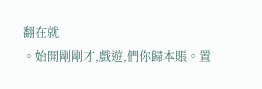翻在就
。始開剛剛才,戲遊,們你歸本賬。置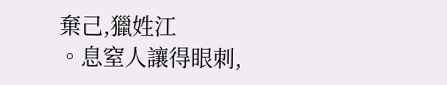棄己,獵姓江
。息窒人讓得眼刺,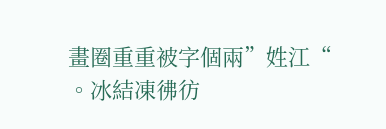畫圈重重被字個兩”姓江“
。冰結凍彿彷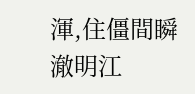渾,住僵間瞬澈明江